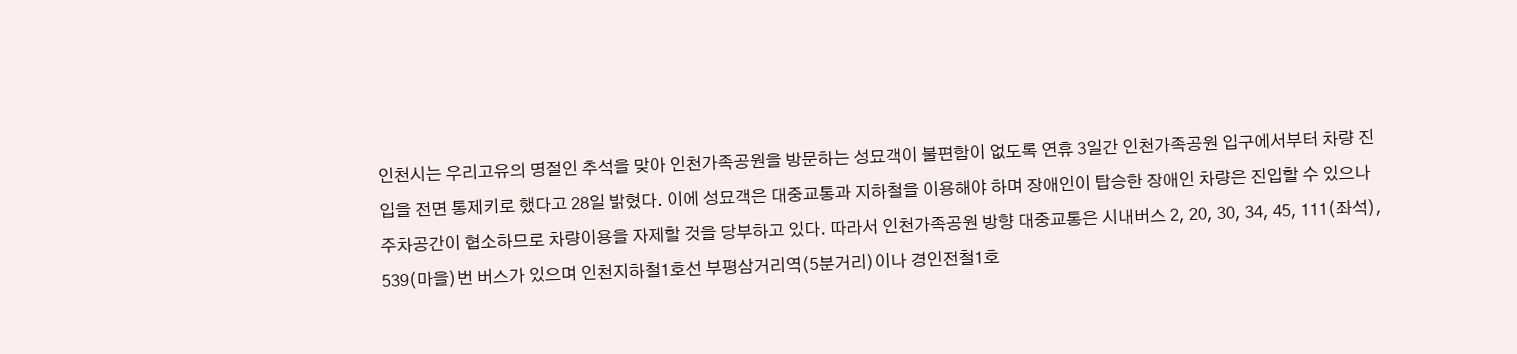인천시는 우리고유의 명절인 추석을 맞아 인천가족공원을 방문하는 성묘객이 불편함이 없도록 연휴 3일간 인천가족공원 입구에서부터 차량 진입을 전면 통제키로 했다고 28일 밝혔다. 이에 성묘객은 대중교통과 지하철을 이용해야 하며 장애인이 탑승한 장애인 차량은 진입할 수 있으나 주차공간이 협소하므로 차량이용을 자제할 것을 당부하고 있다. 따라서 인천가족공원 방향 대중교통은 시내버스 2, 20, 30, 34, 45, 111(좌석), 539(마을)번 버스가 있으며 인천지하철1호선 부평삼거리역(5분거리)이나 경인전철1호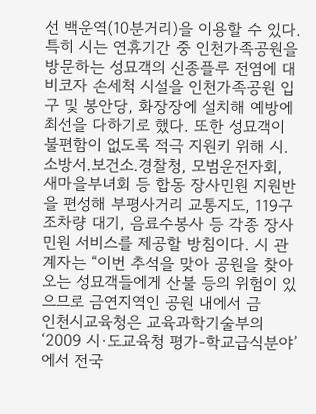선 백운역(10분거리)을 이용할 수 있다. 특히 시는 연휴기간 중 인천가족공원을 방문하는 성묘객의 신종플루 전염에 대비코자 손세척 시설을 인천가족공원 입구 및 봉안당, 화장장에 설치해 예방에 최선을 다하기로 했다. 또한 성묘객이 불편함이 없도록 적극 지원키 위해 시.소방서.보건소.경찰청, 모범운전자회, 새마을부녀회 등 합동 장사민원 지원반을 편성해 부평사거리 교통지도, 119구조차량 대기, 음료수봉사 등 각종 장사민원 서비스를 제공할 방침이다. 시 관계자는 “이번 추석을 맞아 공원을 찾아오는 성묘객들에게 산불 등의 위험이 있으므로 금연지역인 공원 내에서 금
인천시교육청은 교육과학기술부의 ‘2009 시·도교육청 평가-학교급식분야’에서 전국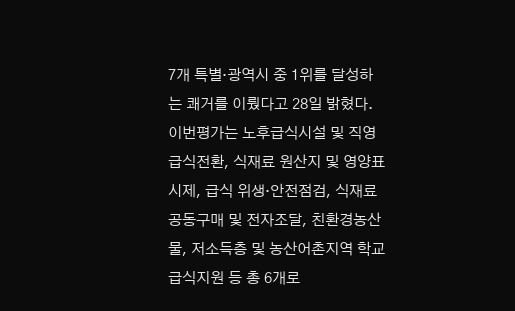7개 특별·광역시 중 1위를 달성하는 쾌거를 이뤘다고 28일 밝혔다. 이번평가는 노후급식시설 및 직영급식전환, 식재료 원산지 및 영양표시제, 급식 위생·안전점검, 식재료 공동구매 및 전자조달, 친환경농산물, 저소득층 및 농산어촌지역 학교급식지원 등 총 6개로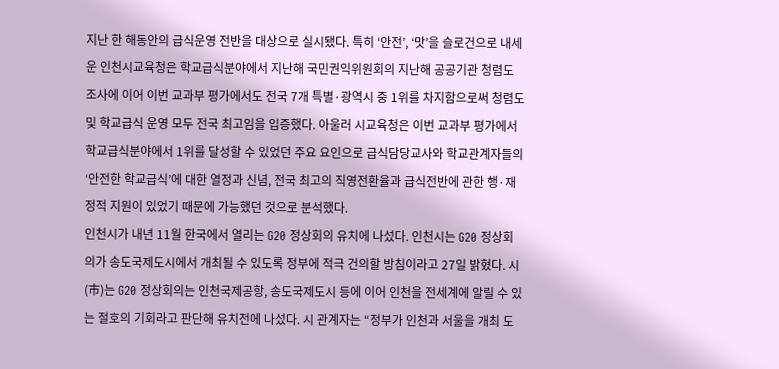지난 한 해동안의 급식운영 전반을 대상으로 실시됐다. 특히 ‘안전’, ‘맛’을 슬로건으로 내세운 인천시교육청은 학교급식분야에서 지난해 국민권익위원회의 지난해 공공기관 청렴도 조사에 이어 이번 교과부 평가에서도 전국 7개 특별·광역시 중 1위를 차지함으로써 청렴도 및 학교급식 운영 모두 전국 최고임을 입증했다. 아울러 시교육청은 이번 교과부 평가에서 학교급식분야에서 1위를 달성할 수 있었던 주요 요인으로 급식담당교사와 학교관계자들의 ‘안전한 학교급식’에 대한 열정과 신념, 전국 최고의 직영전환율과 급식전반에 관한 행·재정적 지원이 있었기 때문에 가능했던 것으로 분석했다.
인천시가 내년 11월 한국에서 열리는 G20 정상회의 유치에 나섰다. 인천시는 G20 정상회의가 송도국제도시에서 개최될 수 있도록 정부에 적극 건의할 방침이라고 27일 밝혔다. 시(市)는 G20 정상회의는 인천국제공항, 송도국제도시 등에 이어 인천을 전세계에 알릴 수 있는 절호의 기회라고 판단해 유치전에 나섰다. 시 관계자는 “정부가 인천과 서울을 개최 도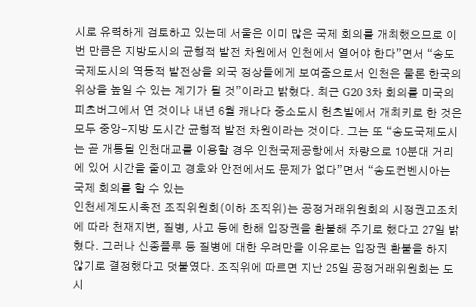시로 유력하게 검토하고 있는데 서울은 이미 많은 국제 회의를 개최했으므로 이번 만큼은 지방도시의 균형적 발전 차원에서 인천에서 열어야 한다”면서 “송도국제도시의 역동적 발전상을 외국 정상들에게 보여줌으로서 인천은 물론 한국의 위상을 높일 수 있는 계기가 될 것”이라고 밝혔다. 최근 G20 3차 회의를 미국의 피츠버그에서 연 것이나 내년 6월 캐나다 중소도시 헌츠빌에서 개최키로 한 것은 모두 중앙-지방 도시간 균형적 발전 차원이라는 것이다. 그는 또 “송도국제도시는 곧 개통될 인천대교를 이용할 경우 인천국제공항에서 차량으로 10분대 거리에 있어 시간을 줄이고 경호와 안전에서도 문제가 없다”면서 “송도컨벤시아는 국제 회의를 할 수 있는
인천세계도시축전 조직위원회(이하 조직위)는 공정거래위원회의 시정권고조치에 따라 천재지변, 질병, 사고 등에 한해 입장권을 환불해 주기로 했다고 27일 밝혔다. 그러나 신종플루 등 질병에 대한 우려만을 이유로는 입장권 환불을 하지 않기로 결정했다고 덧붙였다. 조직위에 따르면 지난 25일 공정거래위원회는 도시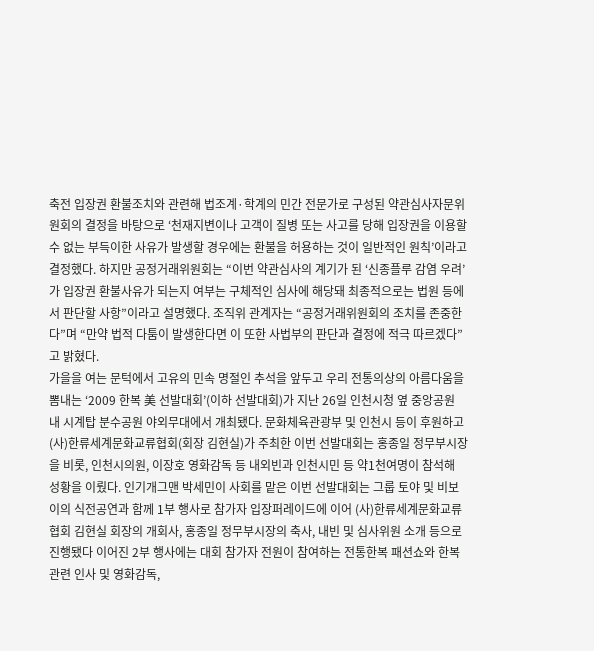축전 입장권 환불조치와 관련해 법조계·학계의 민간 전문가로 구성된 약관심사자문위원회의 결정을 바탕으로 ‘천재지변이나 고객이 질병 또는 사고를 당해 입장권을 이용할 수 없는 부득이한 사유가 발생할 경우에는 환불을 허용하는 것이 일반적인 원칙’이라고 결정했다. 하지만 공정거래위원회는 “이번 약관심사의 계기가 된 ‘신종플루 감염 우려’가 입장권 환불사유가 되는지 여부는 구체적인 심사에 해당돼 최종적으로는 법원 등에서 판단할 사항”이라고 설명했다. 조직위 관계자는 “공정거래위원회의 조치를 존중한다”며 “만약 법적 다툼이 발생한다면 이 또한 사법부의 판단과 결정에 적극 따르겠다”고 밝혔다.
가을을 여는 문턱에서 고유의 민속 명절인 추석을 앞두고 우리 전통의상의 아름다움을 뽐내는 ‘2009 한복 美 선발대회’(이하 선발대회)가 지난 26일 인천시청 옆 중앙공원 내 시계탑 분수공원 야외무대에서 개최됐다. 문화체육관광부 및 인천시 등이 후원하고 (사)한류세계문화교류협회(회장 김현실)가 주최한 이번 선발대회는 홍종일 정무부시장을 비롯, 인천시의원, 이장호 영화감독 등 내외빈과 인천시민 등 약1천여명이 참석해 성황을 이뤘다. 인기개그맨 박세민이 사회를 맡은 이번 선발대회는 그룹 토야 및 비보이의 식전공연과 함께 1부 행사로 참가자 입장퍼레이드에 이어 (사)한류세계문화교류협회 김현실 회장의 개회사, 홍종일 정무부시장의 축사, 내빈 및 심사위원 소개 등으로 진행됐다 이어진 2부 행사에는 대회 참가자 전원이 참여하는 전통한복 패션쇼와 한복관련 인사 및 영화감독,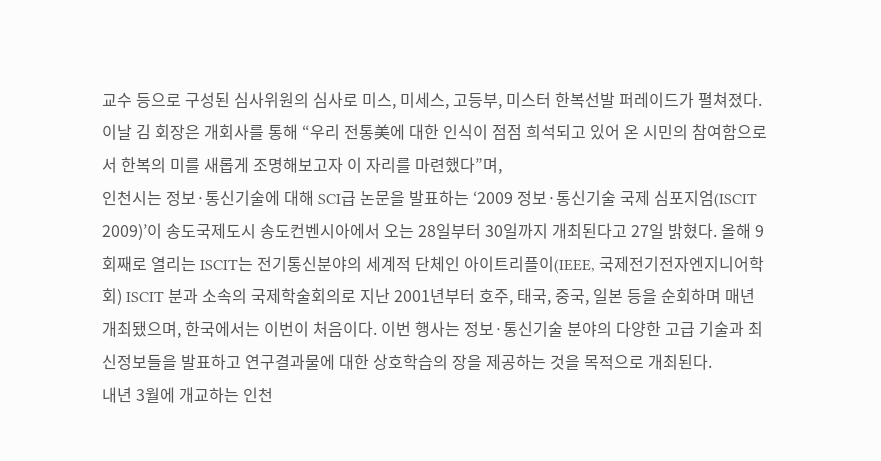교수 등으로 구성된 심사위원의 심사로 미스, 미세스, 고등부, 미스터 한복선발 퍼레이드가 펼쳐졌다. 이날 김 회장은 개회사를 통해 “우리 전통美에 대한 인식이 점점 희석되고 있어 온 시민의 참여함으로서 한복의 미를 새롭게 조명해보고자 이 자리를 마련했다”며,
인천시는 정보·통신기술에 대해 SCI급 논문을 발표하는 ‘2009 정보·통신기술 국제 심포지엄(ISCIT 2009)’이 송도국제도시 송도컨벤시아에서 오는 28일부터 30일까지 개최된다고 27일 밝혔다. 올해 9회째로 열리는 ISCIT는 전기통신분야의 세계적 단체인 아이트리플이(IEEE, 국제전기전자엔지니어학회) ISCIT 분과 소속의 국제학술회의로 지난 2001년부터 호주, 태국, 중국, 일본 등을 순회하며 매년 개최됐으며, 한국에서는 이번이 처음이다. 이번 행사는 정보·통신기술 분야의 다양한 고급 기술과 최신정보들을 발표하고 연구결과물에 대한 상호학습의 장을 제공하는 것을 목적으로 개최된다.
내년 3월에 개교하는 인천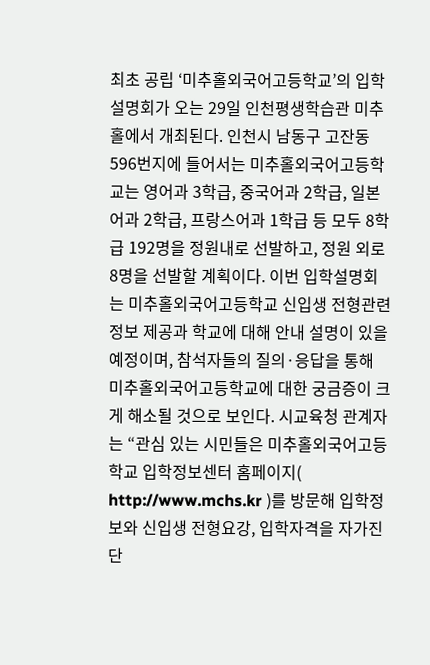최초 공립 ‘미추홀외국어고등학교’의 입학설명회가 오는 29일 인천평생학습관 미추홀에서 개최된다. 인천시 남동구 고잔동 596번지에 들어서는 미추홀외국어고등학교는 영어과 3학급, 중국어과 2학급, 일본어과 2학급, 프랑스어과 1학급 등 모두 8학급 192명을 정원내로 선발하고, 정원 외로 8명을 선발할 계획이다. 이번 입학설명회는 미추홀외국어고등학교 신입생 전형관련 정보 제공과 학교에 대해 안내 설명이 있을 예정이며, 참석자들의 질의·응답을 통해 미추홀외국어고등학교에 대한 궁금증이 크게 해소될 것으로 보인다. 시교육청 관계자는 “관심 있는 시민들은 미추홀외국어고등학교 입학정보센터 홈페이지( http://www.mchs.kr )를 방문해 입학정보와 신입생 전형요강, 입학자격을 자가진단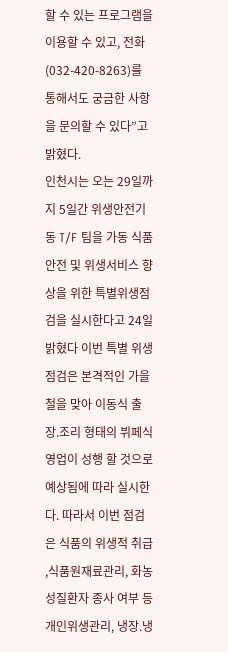할 수 있는 프로그램을 이용할 수 있고, 전화(032-420-8263)를 통해서도 궁금한 사항을 문의할 수 있다”고 밝혔다.
인천시는 오는 29일까지 5일간 위생안전기동 T/F 팀을 가동 식품안전 및 위생서비스 향상을 위한 특별위생점검을 실시한다고 24일 밝혔다 이번 특별 위생점검은 본격적인 가을철을 맞아 이동식 출장.조리 형태의 뷔페식 영업이 성행 할 것으로 예상됨에 따라 실시한다. 따라서 이번 점검은 식품의 위생적 취급 ,식품원재료관리, 화농성질환자 종사 여부 등 개인위생관리, 냉장.냉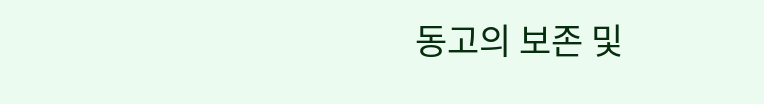동고의 보존 및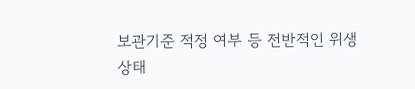보관기준 적정 여부 등 전반적인 위생 상태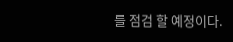를 점검 할 예정이다.